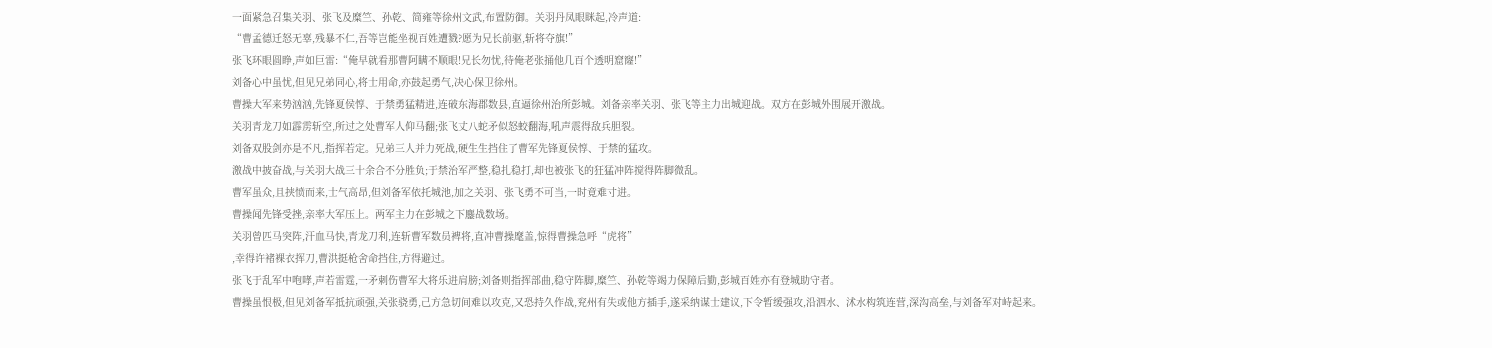一面紧急召集关羽、张飞及糜竺、孙乾、简雍等徐州文武,布置防御。关羽丹凤眼眯起,冷声道:
“曹孟德迁怒无辜,残暴不仁,吾等岂能坐视百姓遭戮?愿为兄长前驱,斩将夺旗!”
张飞环眼圆睁,声如巨雷:“俺早就看那曹阿瞒不顺眼!兄长勿忧,待俺老张捅他几百个透明窟窿!”
刘备心中虽忧,但见兄弟同心,将士用命,亦鼓起勇气,决心保卫徐州。
曹操大军来势汹汹,先锋夏侯惇、于禁勇猛精进,连破东海郡数县,直逼徐州治所彭城。刘备亲率关羽、张飞等主力出城迎战。双方在彭城外围展开激战。
关羽青龙刀如霹雳斩空,所过之处曹军人仰马翻;张飞丈八蛇矛似怒蛟翻海,吼声震得敌兵胆裂。
刘备双股剑亦是不凡,指挥若定。兄弟三人并力死战,硬生生挡住了曹军先锋夏侯惇、于禁的猛攻。
激战中披奋战,与关羽大战三十余合不分胜负;于禁治军严整,稳扎稳打,却也被张飞的狂猛冲阵搅得阵脚微乱。
曹军虽众,且挟愤而来,士气高昂,但刘备军依托城池,加之关羽、张飞勇不可当,一时竟难寸进。
曹操闻先锋受挫,亲率大军压上。两军主力在彭城之下鏖战数场。
关羽曾匹马突阵,汗血马快,青龙刀利,连斩曹军数员裨将,直冲曹操麾盖,惊得曹操急呼“虎将”
,幸得许褚裸衣挥刀,曹洪挺枪舍命挡住,方得避过。
张飞于乱军中咆哮,声若雷霆,一矛刺伤曹军大将乐进肩膀;刘备则指挥部曲,稳守阵脚,糜竺、孙乾等竭力保障后勤,彭城百姓亦有登城助守者。
曹操虽恨极,但见刘备军抵抗顽强,关张骁勇,己方急切间难以攻克,又恐持久作战,兖州有失或他方插手,遂采纳谋士建议,下令暂缓强攻,沿泗水、沭水构筑连营,深沟高垒,与刘备军对峙起来。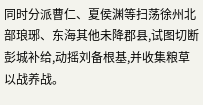同时分派曹仁、夏侯渊等扫荡徐州北部琅琊、东海其他未降郡县,试图切断彭城补给,动摇刘备根基,并收集粮草以战养战。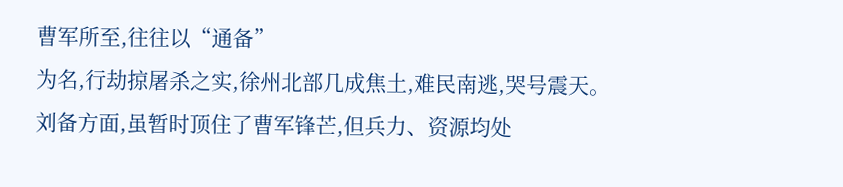曹军所至,往往以“通备”
为名,行劫掠屠杀之实,徐州北部几成焦土,难民南逃,哭号震天。
刘备方面,虽暂时顶住了曹军锋芒,但兵力、资源均处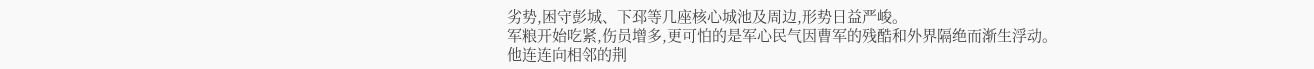劣势,困守彭城、下邳等几座核心城池及周边,形势日益严峻。
军粮开始吃紧,伤员增多,更可怕的是军心民气因曹军的残酷和外界隔绝而渐生浮动。
他连连向相邻的荆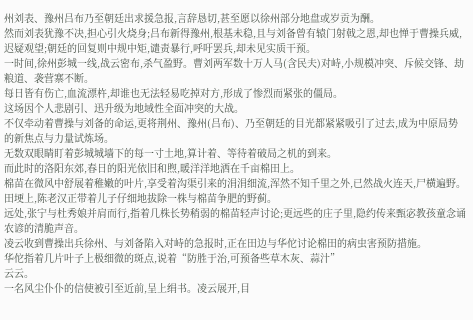州刘表、豫州吕布乃至朝廷出求援急报,言辞恳切,甚至愿以徐州部分地盘或岁贡为酬。
然而刘表犹豫不决,担心引火烧身;吕布新得豫州,根基未稳,且与刘备曾有辕门射戟之恩,却也惮于曹操兵威,迟疑观望;朝廷的回复则中规中矩,谴责暴行,呼吁罢兵,却未见实质干预。
一时间,徐州彭城一线,战云密布,杀气盈野。曹刘两军数十万人马(含民夫)对峙,小规模冲突、斥候交锋、劫粮道、袭营寨不断。
每日皆有伤亡,血流漂杵,却谁也无法轻易吃掉对方,形成了惨烈而紧张的僵局。
这场因个人悲剧引、迅升级为地域性全面冲突的大战。
不仅牵动着曹操与刘备的命运,更将荆州、豫州(吕布)、乃至朝廷的目光都紧紧吸引了过去,成为中原局势的新焦点与力量试炼场。
无数双眼睛盯着彭城城墙下的每一寸土地,算计着、等待着破局之机的到来。
而此时的洛阳东郊,春日的阳光依旧和煦,暖洋洋地洒在千亩棉田上。
棉苗在微风中舒展着稚嫩的叶片,享受着沟渠引来的涓涓细流,浑然不知千里之外,已然战火连天,尸横遍野。
田埂上,陈老汉正带着儿子仔细地拔除一株与棉苗争肥的野蓟。
远处,张宁与杜秀娘并肩而行,指着几株长势稍弱的棉苗轻声讨论;更远些的庄子里,隐约传来甄宓教孩童念诵农谚的清脆声音。
凌云收到曹操出兵徐州、与刘备陷入对峙的急报时,正在田边与华佗讨论棉田的病虫害预防措施。
华佗指着几片叶子上极细微的斑点,说着“防胜于治,可预备些草木灰、蒜汁”
云云。
一名风尘仆仆的信使被引至近前,呈上绢书。凌云展开,目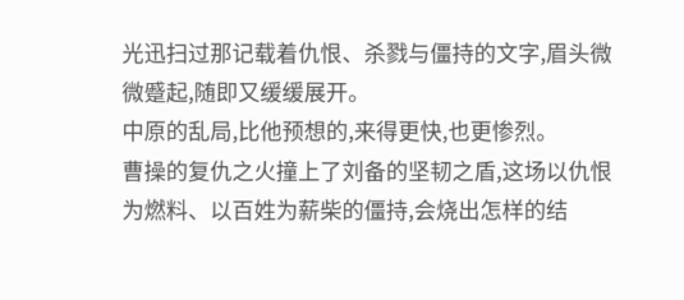光迅扫过那记载着仇恨、杀戮与僵持的文字,眉头微微蹙起,随即又缓缓展开。
中原的乱局,比他预想的,来得更快,也更惨烈。
曹操的复仇之火撞上了刘备的坚韧之盾,这场以仇恨为燃料、以百姓为薪柴的僵持,会烧出怎样的结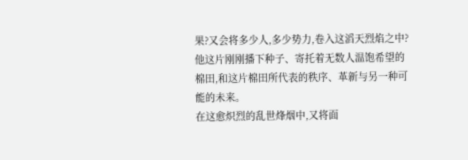果?又会将多少人,多少势力,卷入这滔天烈焰之中?
他这片刚刚播下种子、寄托着无数人温饱希望的棉田,和这片棉田所代表的秩序、革新与另一种可能的未来。
在这愈炽烈的乱世烽烟中,又将面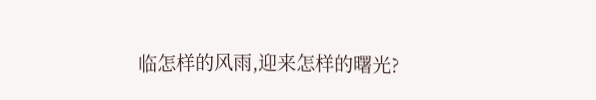临怎样的风雨,迎来怎样的曙光?